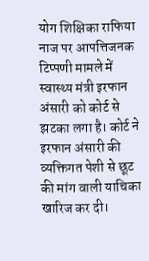योग शिक्षिका राफिया नाज पर आपत्तिजनक टिप्पणी मामले में स्वास्थ्य मंत्री इरफान अंसारी को कोर्ट से झटका लगा है। कोर्ट ने इरफान अंसारी की व्यक्तिगत पेशी से छूट की मांग वाली याचिका खारिज कर दी।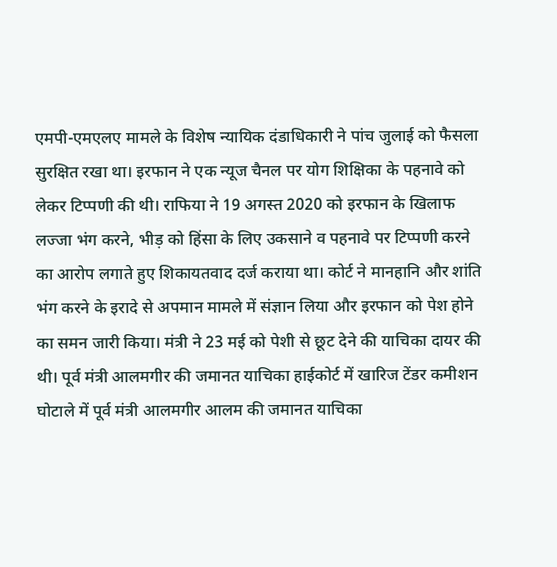एमपी-एमएलए मामले के विशेष न्यायिक दंडाधिकारी ने पांच जुलाई को फैसला सुरक्षित रखा था। इरफान ने एक न्यूज चैनल पर योग शिक्षिका के पहनावे को लेकर टिप्पणी की थी। राफिया ने 19 अगस्त 2020 को इरफान के खिलाफ लज्जा भंग करने, भीड़ को हिंसा के लिए उकसाने व पहनावे पर टिप्पणी करने का आरोप लगाते हुए शिकायतवाद दर्ज कराया था। कोर्ट ने मानहानि और शांति भंग करने के इरादे से अपमान मामले में संज्ञान लिया और इरफान को पेश होने का समन जारी किया। मंत्री ने 23 मई को पेशी से छूट देने की याचिका दायर की थी। पूर्व मंत्री आलमगीर की जमानत याचिका हाईकोर्ट में खारिज टेंडर कमीशन घोटाले में पूर्व मंत्री आलमगीर आलम की जमानत याचिका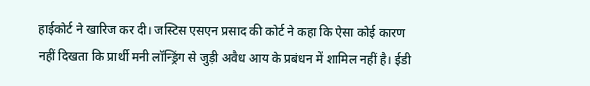हाईकोर्ट ने खारिज कर दी। जस्टिस एसएन प्रसाद की कोर्ट ने कहा कि ऐसा कोई कारण नहीं दिखता कि प्रार्थी मनी लॉन्ड्रिंग से जुड़ी अवैध आय के प्रबंधन में शामिल नहीं है। ईडी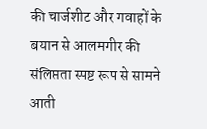की चार्जशीट और गवाहों के बयान से आलमगीर की संलिप्तता स्पष्ट रूप से सामने आती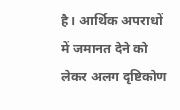है। आर्थिक अपराधों में जमानत देने को लेकर अलग दृष्टिकोण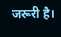जरूरी है।